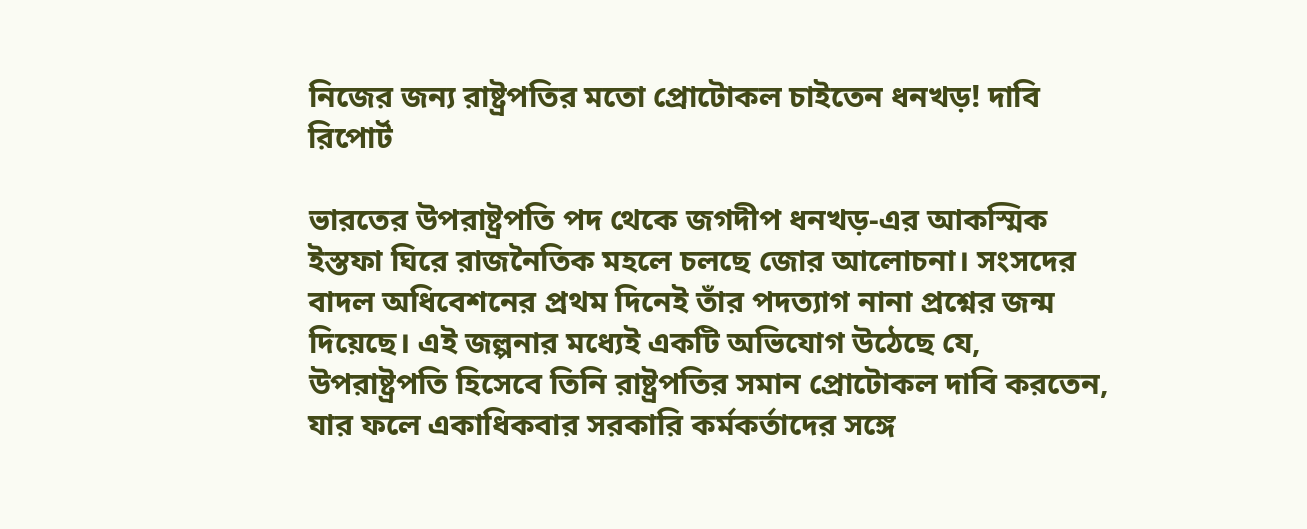নিজের জন্য রাষ্ট্রপতির মতো প্রোটোকল চাইতেন ধনখড়! দাবি রিপোর্ট

ভারতের উপরাষ্ট্রপতি পদ থেকে জগদীপ ধনখড়-এর আকস্মিক ইস্তফা ঘিরে রাজনৈতিক মহলে চলছে জোর আলোচনা। সংসদের বাদল অধিবেশনের প্রথম দিনেই তাঁর পদত্যাগ নানা প্রশ্নের জন্ম দিয়েছে। এই জল্পনার মধ্যেই একটি অভিযোগ উঠেছে যে, উপরাষ্ট্রপতি হিসেবে তিনি রাষ্ট্রপতির সমান প্রোটোকল দাবি করতেন, যার ফলে একাধিকবার সরকারি কর্মকর্তাদের সঙ্গে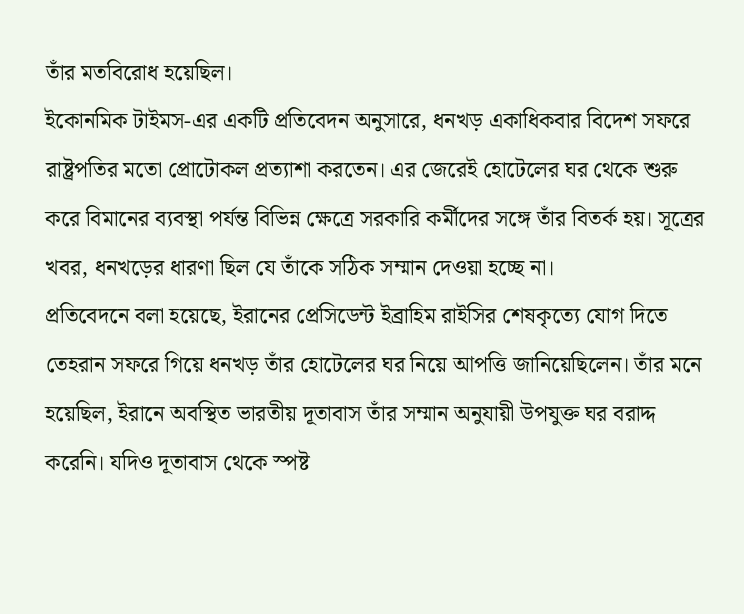তাঁর মতবিরোধ হয়েছিল।
ইকোনমিক টাইমস-এর একটি প্রতিবেদন অনুসারে, ধনখড় একাধিকবার বিদেশ সফরে রাষ্ট্রপতির মতো প্রোটোকল প্রত্যাশা করতেন। এর জেরেই হোটেলের ঘর থেকে শুরু করে বিমানের ব্যবস্থা পর্যন্ত বিভিন্ন ক্ষেত্রে সরকারি কর্মীদের সঙ্গে তাঁর বিতর্ক হয়। সূত্রের খবর, ধনখড়ের ধারণা ছিল যে তাঁকে সঠিক সম্মান দেওয়া হচ্ছে না।
প্রতিবেদনে বলা হয়েছে, ইরানের প্রেসিডেন্ট ইব্রাহিম রাইসির শেষকৃত্যে যোগ দিতে তেহরান সফরে গিয়ে ধনখড় তাঁর হোটেলের ঘর নিয়ে আপত্তি জানিয়েছিলেন। তাঁর মনে হয়েছিল, ইরানে অবস্থিত ভারতীয় দূতাবাস তাঁর সম্মান অনুযায়ী উপযুক্ত ঘর বরাদ্দ করেনি। যদিও দূতাবাস থেকে স্পষ্ট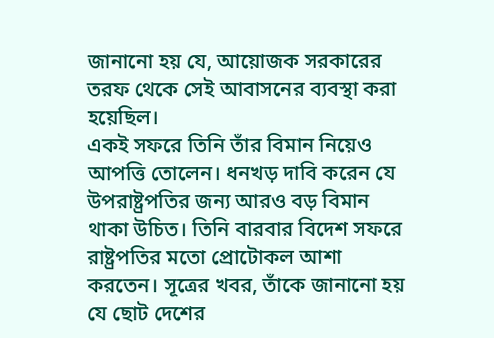জানানো হয় যে, আয়োজক সরকারের তরফ থেকে সেই আবাসনের ব্যবস্থা করা হয়েছিল।
একই সফরে তিনি তাঁর বিমান নিয়েও আপত্তি তোলেন। ধনখড় দাবি করেন যে উপরাষ্ট্রপতির জন্য আরও বড় বিমান থাকা উচিত। তিনি বারবার বিদেশ সফরে রাষ্ট্রপতির মতো প্রোটোকল আশা করতেন। সূত্রের খবর, তাঁকে জানানো হয় যে ছোট দেশের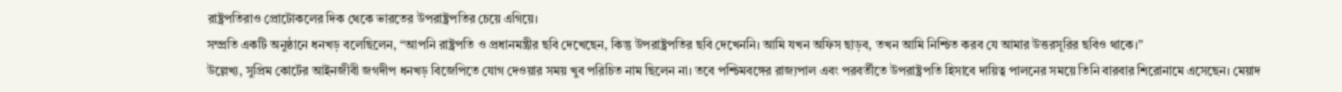রাষ্ট্রপতিরাও প্রোটোকলের দিক থেকে ভারতের উপরাষ্ট্রপতির চেয়ে এগিয়ে।
সম্প্রতি একটি অনুষ্ঠানে ধনখড় বলেছিলেন, “আপনি রাষ্ট্রপতি ও প্রধানমন্ত্রীর ছবি দেখেছেন, কিন্তু উপরাষ্ট্রপতির ছবি দেখেননি। আমি যখন অফিস ছাড়ব, তখন আমি নিশ্চিত করব যে আমার উত্তরসূরির ছবিও থাকে।”
উল্লেখ্য, সুপ্রিম কোর্টের আইনজীবী জগদীপ ধনখড় বিজেপিতে যোগ দেওয়ার সময় খুব পরিচিত নাম ছিলেন না। তবে পশ্চিমবঙ্গের রাজ্যপাল এবং পরবর্তীতে উপরাষ্ট্রপতি হিসাবে দায়িত্ব পালনের সময়ে তিনি বারবার শিরোনামে এসেছেন। মেয়াদ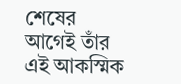শেষের আগেই তাঁর এই আকস্মিক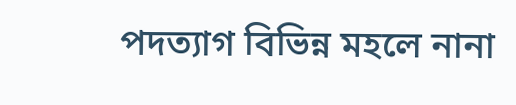পদত্যাগ বিভিন্ন মহলে নানা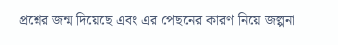প্রশ্নের জন্ম দিয়েছে এবং এর পেছনের কারণ নিয়ে জল্পনা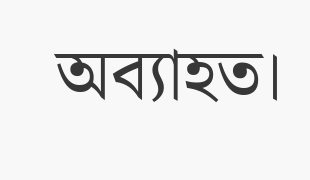অব্যাহত।